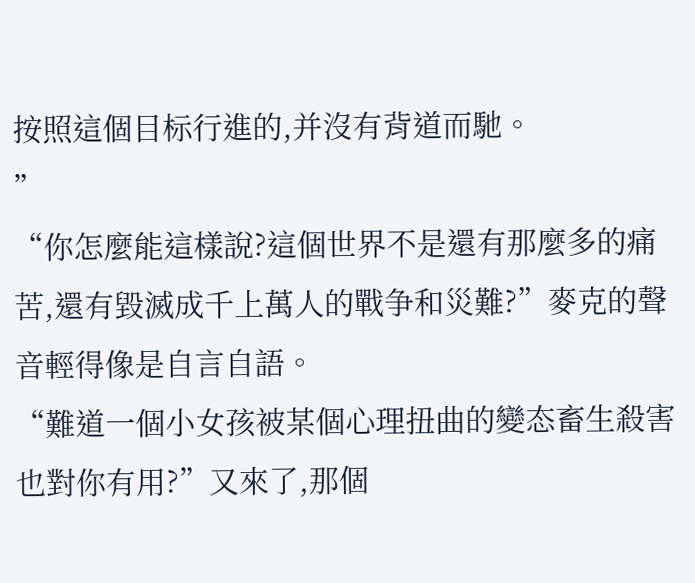按照這個目标行進的,并沒有背道而馳。
”
“你怎麼能這樣說?這個世界不是還有那麼多的痛苦,還有毀滅成千上萬人的戰争和災難?”麥克的聲音輕得像是自言自語。
“難道一個小女孩被某個心理扭曲的變态畜生殺害也對你有用?”又來了,那個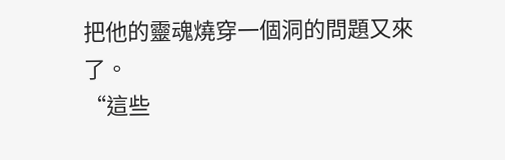把他的靈魂燒穿一個洞的問題又來了。
“這些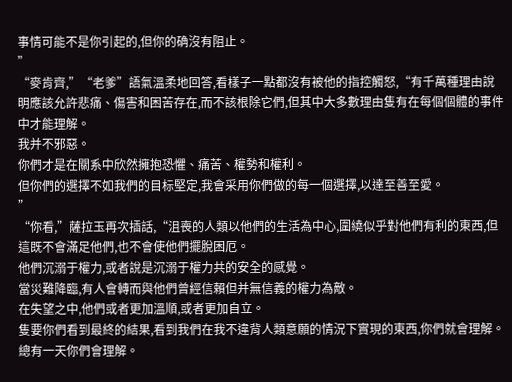事情可能不是你引起的,但你的确沒有阻止。
”
“麥肯齊,”“老爹”語氣溫柔地回答,看樣子一點都沒有被他的指控觸怒,“有千萬種理由說明應該允許悲痛、傷害和困苦存在,而不該根除它們,但其中大多數理由隻有在每個個體的事件中才能理解。
我并不邪惡。
你們才是在關系中欣然擁抱恐懼、痛苦、權勢和權利。
但你們的選擇不如我們的目标堅定,我會采用你們做的每一個選擇,以達至善至愛。
”
“你看,”薩拉玉再次插話,“沮喪的人類以他們的生活為中心,圍繞似乎對他們有利的東西,但這既不會滿足他們,也不會使他們擺脫困厄。
他們沉溺于權力,或者說是沉溺于權力共的安全的感覺。
當災難降臨,有人會轉而與他們曾經信賴但并無信義的權力為敵。
在失望之中,他們或者更加溫順,或者更加自立。
隻要你們看到最終的結果,看到我們在我不違背人類意願的情況下實現的東西,你們就會理解。
總有一天你們會理解。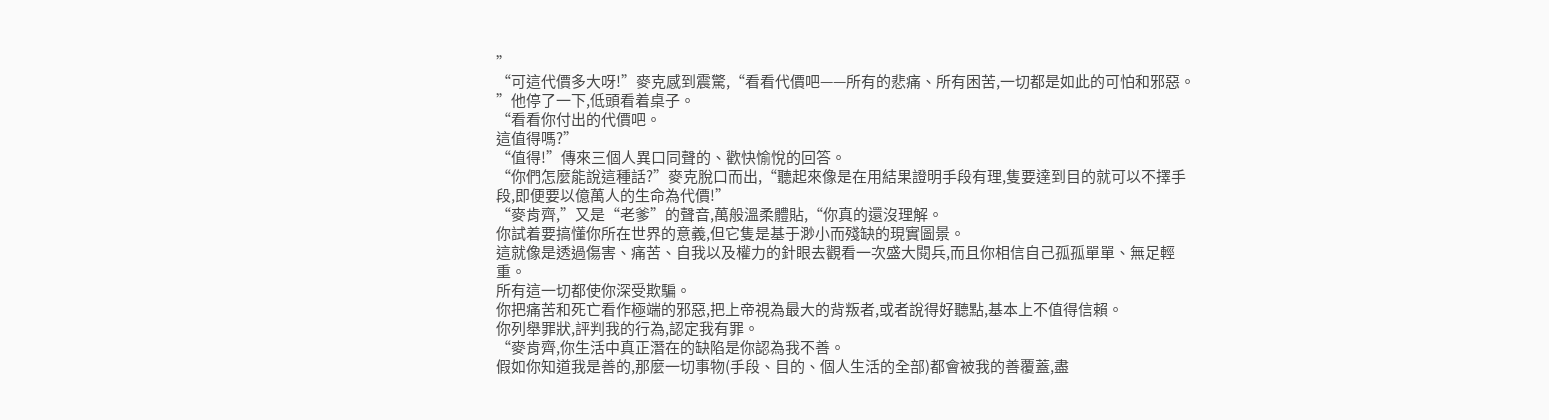”
“可這代價多大呀!”麥克感到震驚,“看看代價吧——所有的悲痛、所有困苦,一切都是如此的可怕和邪惡。
”他停了一下,低頭看着桌子。
“看看你付出的代價吧。
這值得嗎?”
“值得!”傳來三個人異口同聲的、歡快愉悅的回答。
“你們怎麼能說這種話?”麥克脫口而出,“聽起來像是在用結果證明手段有理,隻要達到目的就可以不擇手段,即便要以億萬人的生命為代價!”
“麥肯齊,”又是“老爹”的聲音,萬般溫柔體貼,“你真的還沒理解。
你試着要搞懂你所在世界的意義,但它隻是基于渺小而殘缺的現實圖景。
這就像是透過傷害、痛苦、自我以及權力的針眼去觀看一次盛大閱兵,而且你相信自己孤孤單單、無足輕重。
所有這一切都使你深受欺騙。
你把痛苦和死亡看作極端的邪惡,把上帝視為最大的背叛者,或者說得好聽點,基本上不值得信賴。
你列舉罪狀,評判我的行為,認定我有罪。
“麥肯齊,你生活中真正潛在的缺陷是你認為我不善。
假如你知道我是善的,那麼一切事物(手段、目的、個人生活的全部)都會被我的善覆蓋,盡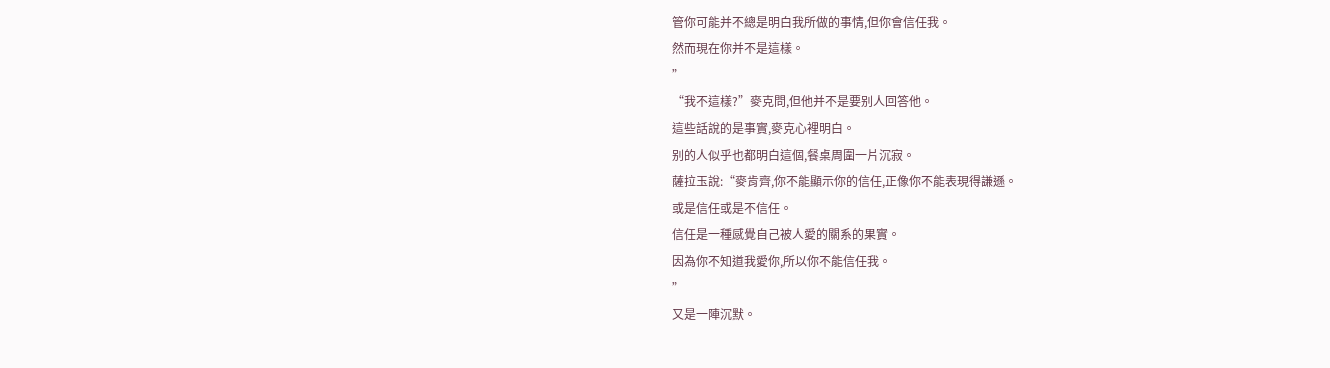管你可能并不總是明白我所做的事情,但你會信任我。
然而現在你并不是這樣。
”
“我不這樣?”麥克問,但他并不是要别人回答他。
這些話說的是事實,麥克心裡明白。
别的人似乎也都明白這個,餐桌周圍一片沉寂。
薩拉玉說:“麥肯齊,你不能顯示你的信任,正像你不能表現得謙遜。
或是信任或是不信任。
信任是一種感覺自己被人愛的關系的果實。
因為你不知道我愛你,所以你不能信任我。
”
又是一陣沉默。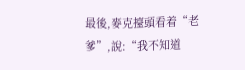最後,麥克擡頭看着“老爹”,說:“我不知道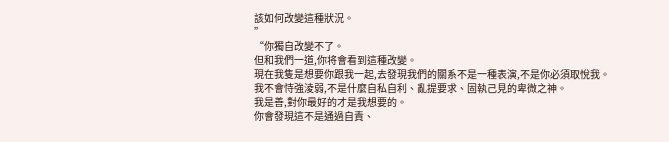該如何改變這種狀況。
”
“你獨自改變不了。
但和我們一道,你将會看到這種改變。
現在我隻是想要你跟我一起,去發現我們的關系不是一種表演,不是你必須取悅我。
我不會恃強淩弱,不是什麼自私自利、亂提要求、固執己見的卑微之神。
我是善,對你最好的才是我想要的。
你會發現這不是通過自責、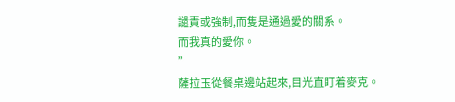譴責或強制,而隻是通過愛的關系。
而我真的愛你。
”
薩拉玉從餐桌邊站起來,目光直盯着麥克。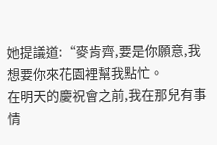她提議道:“麥肯齊,要是你願意,我想要你來花園裡幫我點忙。
在明天的慶祝會之前,我在那兒有事情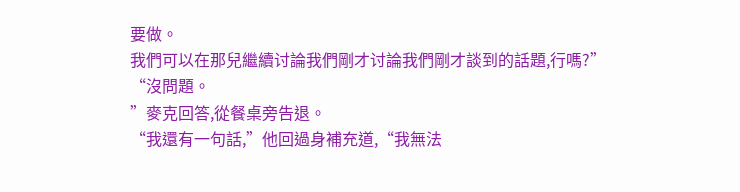要做。
我們可以在那兒繼續讨論我們剛才讨論我們剛才談到的話題,行嗎?”
“沒問題。
”麥克回答,從餐桌旁告退。
“我還有一句話,”他回過身補充道,“我無法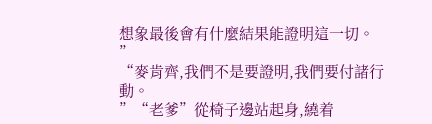想象最後會有什麼結果能證明這一切。
”
“麥肯齊,我們不是要證明,我們要付諸行動。
”“老爹”從椅子邊站起身,繞着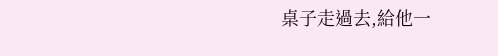桌子走過去,給他一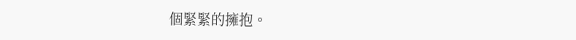個緊緊的擁抱。